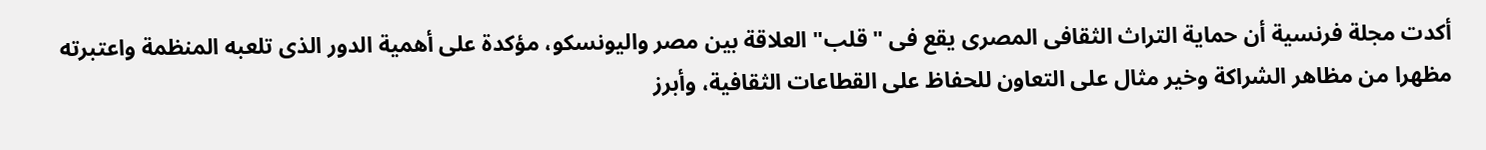أكدت مجلة فرنسية أن حماية التراث الثقافى المصرى يقع فى "قلب" العلاقة بين مصر واليونسكو، مؤكدة على أهمية الدور الذى تلعبه المنظمة واعتبرته مظهرا من مظاهر الشراكة وخير مثال على التعاون للحفاظ على القطاعات الثقافية، وأبرز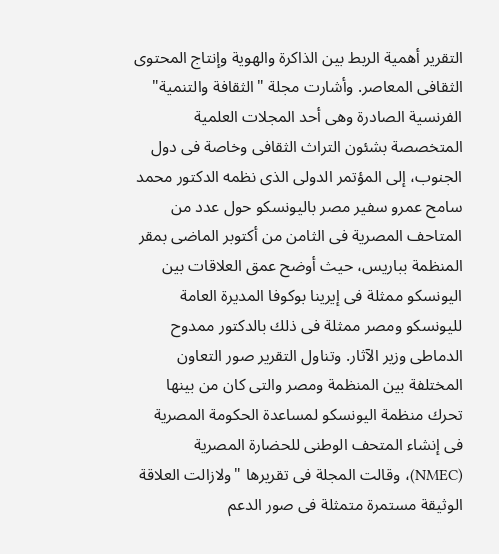التقرير أهمية الربط بين الذاكرة والهوية وإنتاج المحتوى الثقافى المعاصر. وأشارت مجلة "الثقافة والتنمية" الفرنسية الصادرة وهى أحد المجلات العلمية المتخصصة بشئون التراث الثقافى وخاصة فى دول الجنوب، إلى المؤتمر الدولى الذى نظمه الدكتور محمد سامح عمرو سفير مصر باليونسكو حول عدد من المتاحف المصرية فى الثامن من أكتوبر الماضى بمقر المنظمة بباريس، حيث أوضح عمق العلاقات بين اليونسكو ممثلة فى إيرينا بوكوفا المديرة العامة لليونسكو ومصر ممثلة فى ذلك بالدكتور ممدوح الدماطى وزير الآثار. وتناول التقرير صور التعاون المختلفة بين المنظمة ومصر والتى كان من بينها تحرك منظمة اليونسكو لمساعدة الحكومة المصرية فى إنشاء المتحف الوطنى للحضارة المصرية (NMEC)، وقالت المجلة فى تقريرها "ولازالت العلاقة الوثيقة مستمرة متمثلة فى صور الدعم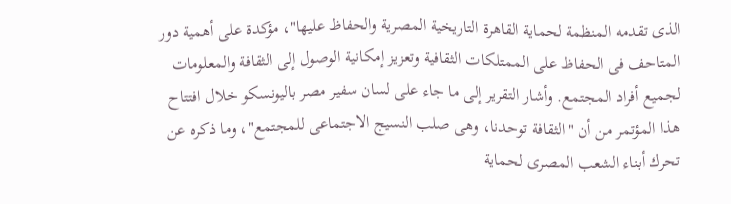الذى تقدمه المنظمة لحماية القاهرة التاريخية المصرية والحفاظ عليها"، مؤكدة على أهمية دور المتاحف فى الحفاظ على الممتلكات الثقافية وتعزيز إمكانية الوصول إلى الثقافة والمعلومات لجميع أفراد المجتمع. وأشار التقرير إلى ما جاء على لسان سفير مصر باليونسكو خلال افتتاح هذا المؤتمر من أن "الثقافة توحدنا، وهى صلب النسيج الاجتماعى للمجتمع"، وما ذكره عن تحرك أبناء الشعب المصرى لحماية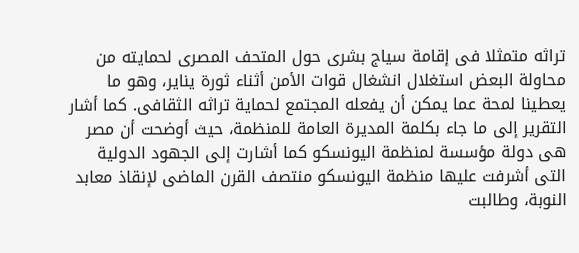تراثه متمثلا فى إقامة سياج بشرى حول المتحف المصرى لحمايته من محاولة البعض استغلال انشغال قوات الأمن أثناء ثورة يناير، وهو ما يعطينا لمحة عما يمكن أن يفعله المجتمع لحماية تراثه الثقافى. كما أشار التقرير إلى ما جاء بكلمة المديرة العامة للمنظمة، حيث أوضحت أن مصر هى دولة مؤسسة لمنظمة اليونسكو كما أشارت إلى الجهود الدولية التى أشرفت عليها منظمة اليونسكو منتصف القرن الماضى لإنقاذ معابد النوبة، وطالبت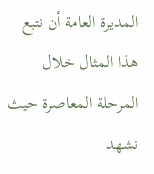المديرة العامة أن نتبع هذا المثال خلال المرحلة المعاصرة حيث نشهد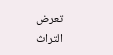تعرض التراث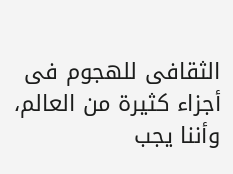الثقافى للهجوم فى أجزاء كثيرة من العالم، وأننا يجب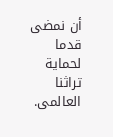أن نمضى قدما لحماية تراثنا العالمى.